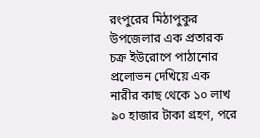রংপুরের মিঠাপুকুর উপজেলার এক প্রতারক চক্র ইউরোপে পাঠানোর প্রলোভন দেখিয়ে এক নারীর কাছ থেকে ১০ লাখ ৯০ হাজার টাকা গ্রহণ, পরে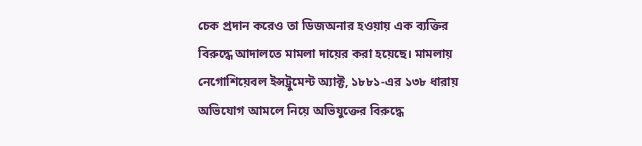চেক প্রদান করেও তা ডিজঅনার হওয়ায় এক ব্যক্তির বিরুদ্ধে আদালতে মামলা দায়ের করা হয়েছে। মামলায় নেগোশিয়েবল ইন্সট্রুমেন্ট অ্যাক্ট, ১৮৮১-এর ১৩৮ ধারায় অভিযোগ আমলে নিয়ে অভিযুক্তের বিরুদ্ধে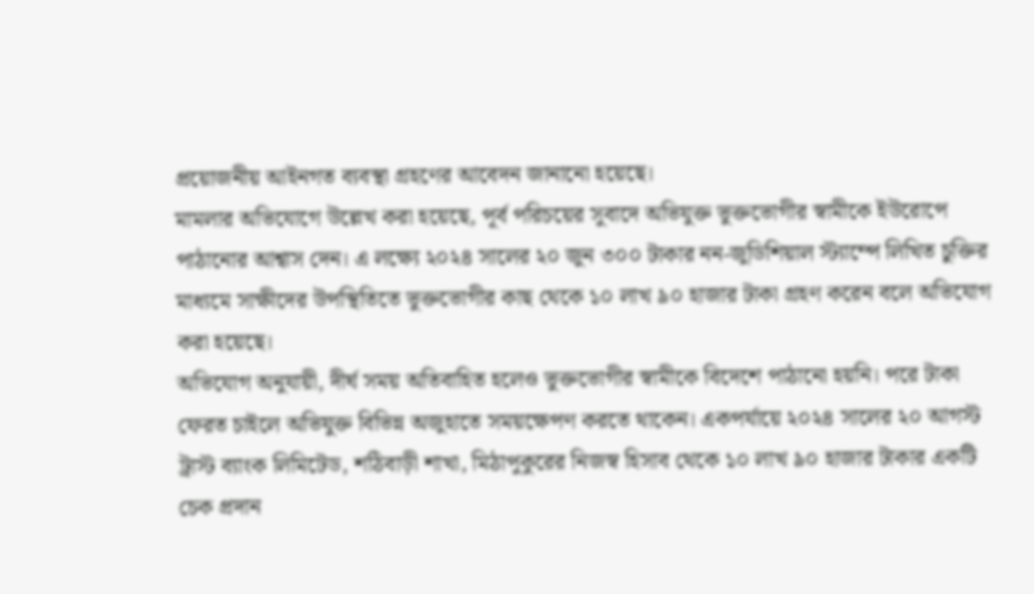প্রয়োজনীয় আইনগত ব্যবস্থা গ্রহণের আবেদন জানানো হয়েছে।
মামলার অভিযোগে উল্লেখ করা হয়েছে, পূর্ব পরিচয়ের সুবাদে অভিযুক্ত ভুক্তভোগীর স্বামীকে ইউরোপে পাঠানোর আশ্বাস দেন। এ লক্ষ্যে ২০২৪ সালের ২০ জুন ৩০০ টাকার নন-জুডিশিয়াল স্ট্যাম্পে লিখিত চুক্তির মাধ্যমে সাক্ষীদের উপস্থিতিতে ভুক্তভোগীর কাছ থেকে ১০ লাখ ৯০ হাজার টাকা গ্রহণ করেন বলে অভিযোগ করা হয়েছে।
অভিযোগ অনুযায়ী, দীর্ঘ সময় অতিবাহিত হলেও ভুক্তভোগীর স্বামীকে বিদেশে পাঠানো হয়নি। পরে টাকা ফেরত চাইলে অভিযুক্ত বিভিন্ন অজুহাতে সময়ক্ষেপণ করতে থাকেন। একপর্যায়ে ২০২৪ সালের ২০ আগস্ট ট্রাস্ট ব্যাংক লিমিটেড, শঠিবাড়ী শাখা, মিঠাপুকুরের নিজস্ব হিসাব থেকে ১০ লাখ ৯০ হাজার টাকার একটি চেক প্রদান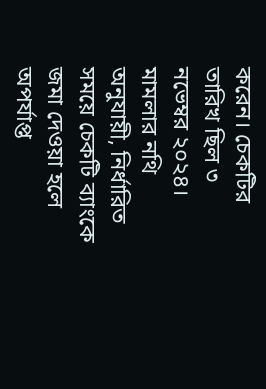করেন। চেকটির তারিখ ছিল ৩ নভেম্বর ২০২৪।
মামলার নথি অনুযায়ী, নির্ধারিত সময়ে চেকটি ব্যাংকে জমা দেওয়া হলে অপর্যাপ্ত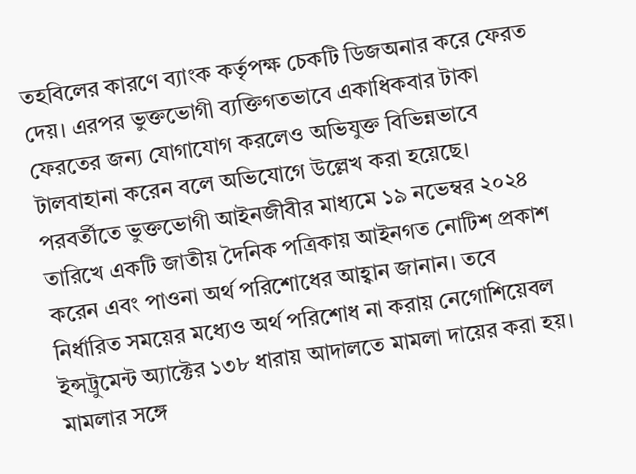তহবিলের কারণে ব্যাংক কর্তৃপক্ষ চেকটি ডিজঅনার করে ফেরত দেয়। এরপর ভুক্তভোগী ব্যক্তিগতভাবে একাধিকবার টাকা ফেরতের জন্য যোগাযোগ করলেও অভিযুক্ত বিভিন্নভাবে টালবাহানা করেন বলে অভিযোগে উল্লেখ করা হয়েছে।
পরবর্তীতে ভুক্তভোগী আইনজীবীর মাধ্যমে ১৯ নভেম্বর ২০২৪ তারিখে একটি জাতীয় দৈনিক পত্রিকায় আইনগত নোটিশ প্রকাশ করেন এবং পাওনা অর্থ পরিশোধের আহ্বান জানান। তবে নির্ধারিত সময়ের মধ্যেও অর্থ পরিশোধ না করায় নেগোশিয়েবল ইন্সট্রুমেন্ট অ্যাক্টের ১৩৮ ধারায় আদালতে মামলা দায়ের করা হয়।
মামলার সঙ্গে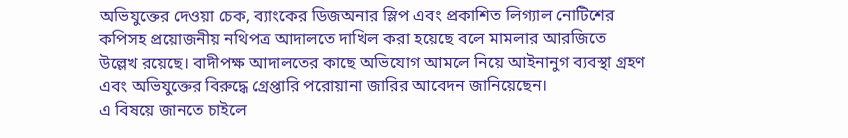অভিযুক্তের দেওয়া চেক, ব্যাংকের ডিজঅনার স্লিপ এবং প্রকাশিত লিগ্যাল নোটিশের কপিসহ প্রয়োজনীয় নথিপত্র আদালতে দাখিল করা হয়েছে বলে মামলার আরজিতে উল্লেখ রয়েছে। বাদীপক্ষ আদালতের কাছে অভিযোগ আমলে নিয়ে আইনানুগ ব্যবস্থা গ্রহণ এবং অভিযুক্তের বিরুদ্ধে গ্রেপ্তারি পরোয়ানা জারির আবেদন জানিয়েছেন।
এ বিষয়ে জানতে চাইলে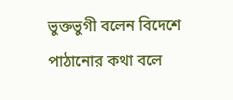ভুক্তভুগী বলেন বিদেশে পাঠানোর কথা বলে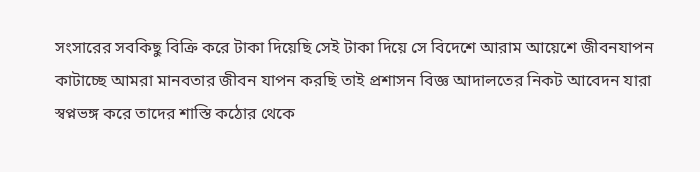সংসারের সবকিছু বিক্রি করে টাকা দিয়েছি সেই টাকা দিয়ে সে বিদেশে আরাম আয়েশে জীবনযাপন কাটাচ্ছে আমরা মানবতার জীবন যাপন করছি তাই প্রশাসন বিজ্ঞ আদালতের নিকট আবেদন যারা স্বপ্নভঙ্গ করে তাদের শাস্তি কঠোর থেকে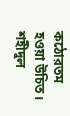কঠোরতম হওয়া উচিত।
শহীদুল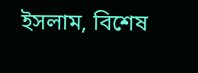ইসলাম, বিশেষ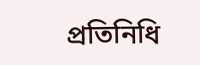প্রতিনিধি